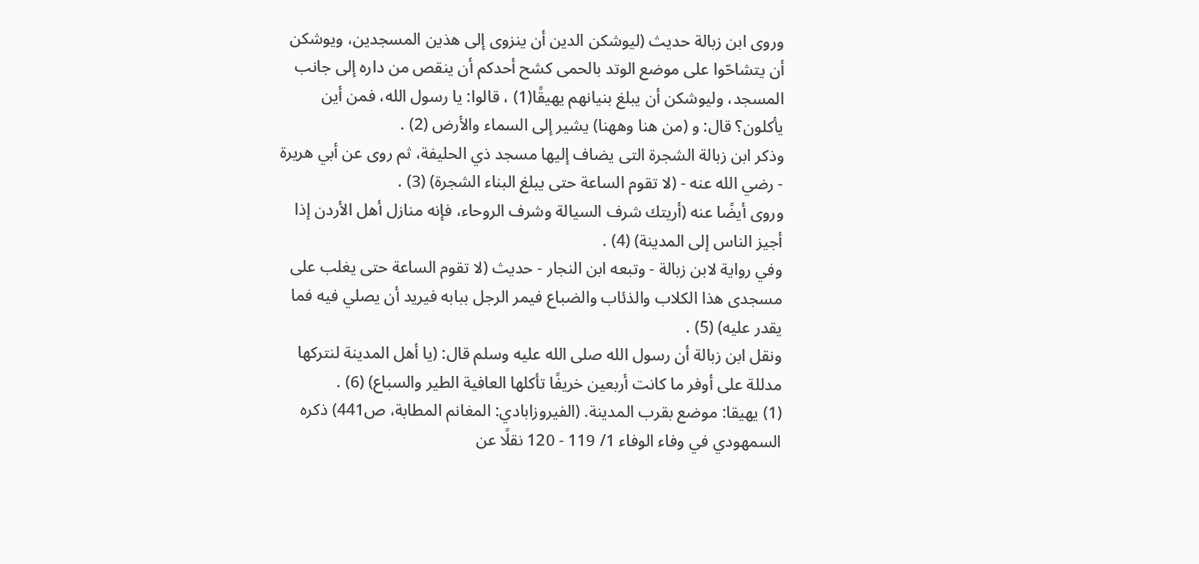وروى ابن زبالة حديث (ليوشكن الدين أن ينزوى إلى هذين المسجدين، ويوشكن أن يتشاحّوا على موضع الوتد بالحمى كشح أحدكم أن ينقص من داره إلى جانب المسجد، وليوشكن أن يبلغ بنيانهم يهيقًا(1) ، قالوا: يا رسول الله، فمن أين يأكلون؟ قال: و (من هنا وههنا) يشير إلى السماء والأرض (2) .
وذكر ابن زبالة الشجرة التى يضاف إليها مسجد ذي الحليفة، ثم روى عن أبي هريرة - رضي الله عنه - (لا تقوم الساعة حتى يبلغ البناء الشجرة) (3) .
وروى أيضًا عنه (أريتك شرف السيالة وشرف الروحاء، فإنه منازل أهل الأردن إذا أجيز الناس إلى المدينة) (4) .
وفي رواية لابن زبالة - وتبعه ابن النجار - حديث (لا تقوم الساعة حتى يغلب على مسجدى هذا الكلاب والذئاب والضباع فيمر الرجل ببابه فيريد أن يصلي فيه فما يقدر عليه) (5) .
ونقل ابن زبالة أن رسول الله صلى الله عليه وسلم قال: (يا أهل المدينة لنتركها مدللة على أوفر ما كانت أربعين خريفًا تأكلها العافية الطير والسباع) (6) .
(1) يهيقا: موضع بقرب المدينة. (الفيروزابادي: المغانم المطابة، ص441) ذكره السمهودي في وفاء الوفاء 1/ 119 - 120 نقلًا عن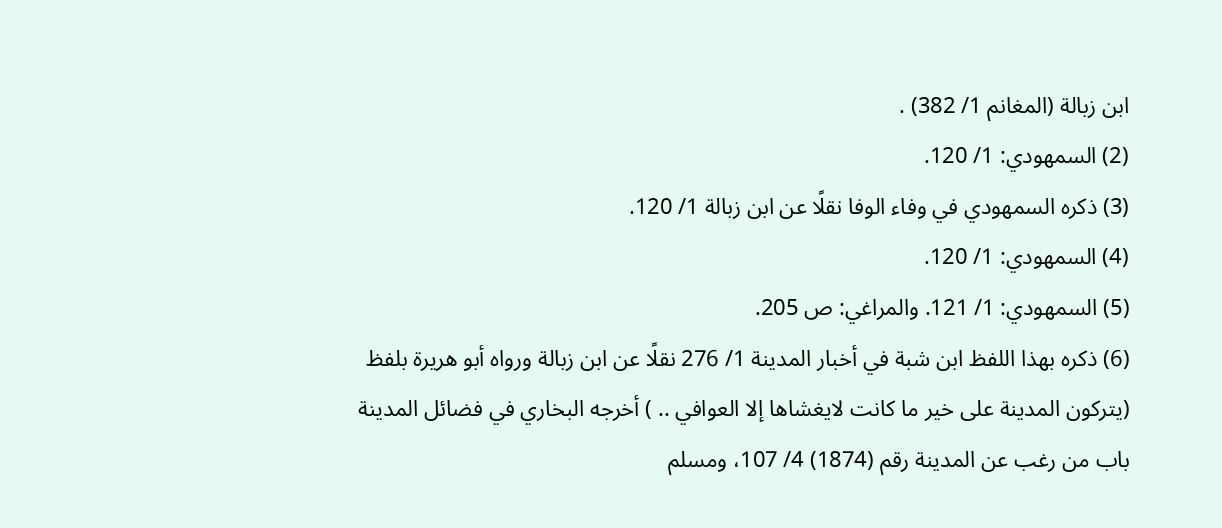ابن زبالة (المغانم 1/ 382) .
(2) السمهودي: 1/ 120.
(3) ذكره السمهودي في وفاء الوفا نقلًا عن ابن زبالة 1/ 120.
(4) السمهودي: 1/ 120.
(5) السمهودي: 1/ 121. والمراغي: ص 205.
(6) ذكره بهذا اللفظ ابن شبة في أخبار المدينة 1/ 276 نقلًا عن ابن زبالة ورواه أبو هريرة بلفظ (يتركون المدينة على خير ما كانت لايغشاها إلا العوافي .. ) أخرجه البخاري في فضائل المدينة باب من رغب عن المدينة رقم (1874) 4/ 107، ومسلم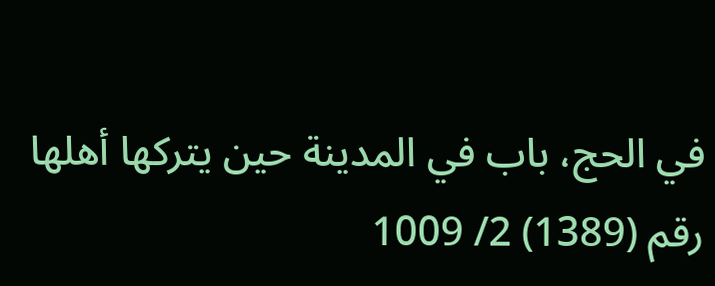في الحج، باب في المدينة حين يتركها أهلها رقم (1389) 2/ 1009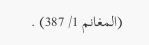(المغانم 1/ 387) .